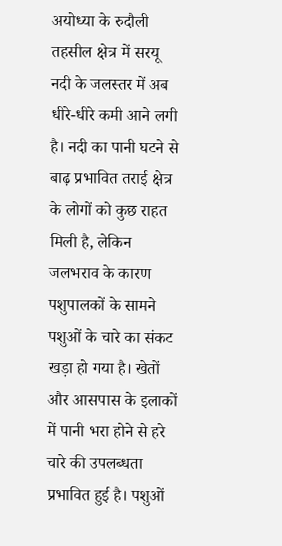अयोध्या के रुदौली तहसील क्षेत्र में सरयू नदी के जलस्तर में अब धीरे-धीरे कमी आने लगी है। नदी का पानी घटने से बाढ़ प्रभावित तराई क्षेत्र के लोगों को कुछ राहत मिली है, लेकिन जलभराव के कारण पशुपालकों के सामने पशुओं के चारे का संकट खड़ा हो गया है। खेतों और आसपास के इलाकों में पानी भरा होने से हरे चारे की उपलब्धता प्रभावित हुई है। पशुओं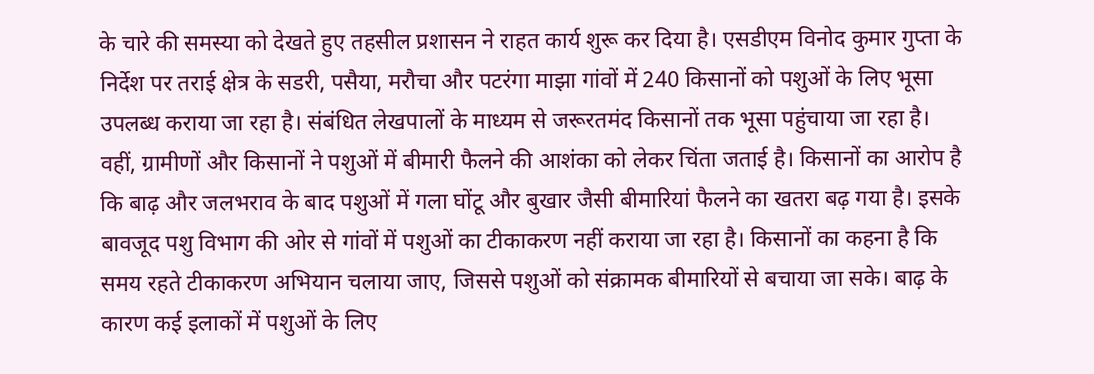के चारे की समस्या को देखते हुए तहसील प्रशासन ने राहत कार्य शुरू कर दिया है। एसडीएम विनोद कुमार गुप्ता के निर्देश पर तराई क्षेत्र के सडरी, पसैया, मरौचा और पटरंगा माझा गांवों में 240 किसानों को पशुओं के लिए भूसा उपलब्ध कराया जा रहा है। संबंधित लेखपालों के माध्यम से जरूरतमंद किसानों तक भूसा पहुंचाया जा रहा है। वहीं, ग्रामीणों और किसानों ने पशुओं में बीमारी फैलने की आशंका को लेकर चिंता जताई है। किसानों का आरोप है कि बाढ़ और जलभराव के बाद पशुओं में गला घोंटू और बुखार जैसी बीमारियां फैलने का खतरा बढ़ गया है। इसके बावजूद पशु विभाग की ओर से गांवों में पशुओं का टीकाकरण नहीं कराया जा रहा है। किसानों का कहना है कि समय रहते टीकाकरण अभियान चलाया जाए, जिससे पशुओं को संक्रामक बीमारियों से बचाया जा सके। बाढ़ के कारण कई इलाकों में पशुओं के लिए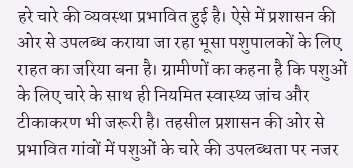हरे चारे की व्यवस्था प्रभावित हुई है। ऐसे में प्रशासन की ओर से उपलब्ध कराया जा रहा भूसा पशुपालकों के लिए राहत का जरिया बना है। ग्रामीणों का कहना है कि पशुओं के लिए चारे के साथ ही नियमित स्वास्थ्य जांच और टीकाकरण भी जरूरी है। तहसील प्रशासन की ओर से प्रभावित गांवों में पशुओं के चारे की उपलब्धता पर नजर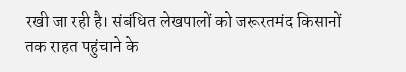रखी जा रही है। संबंधित लेखपालों को जरूरतमंद किसानों तक राहत पहुंचाने के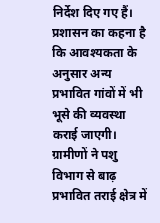निर्देश दिए गए हैं। प्रशासन का कहना है कि आवश्यकता के अनुसार अन्य प्रभावित गांवों में भी भूसे की व्यवस्था कराई जाएगी। ग्रामीणों ने पशु विभाग से बाढ़ प्रभावित तराई क्षेत्र में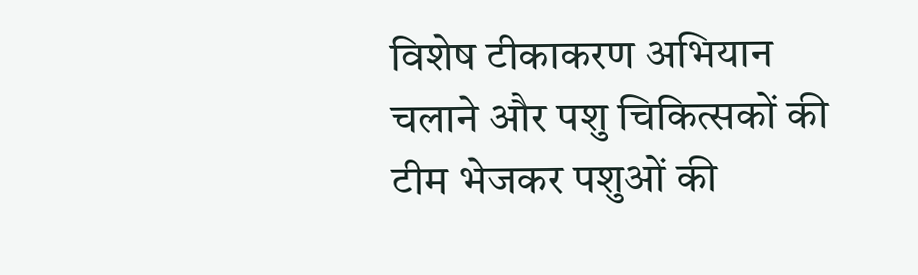विशेष टीकाकरण अभियान चलाने और पशु चिकित्सकों की टीम भेजकर पशुओं की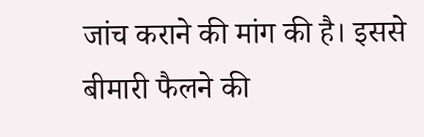जांच कराने की मांग की है। इससे बीमारी फैलने की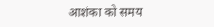आशंका को समय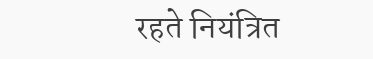रहते नियंत्रित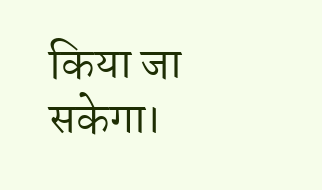किया जा सकेगा।